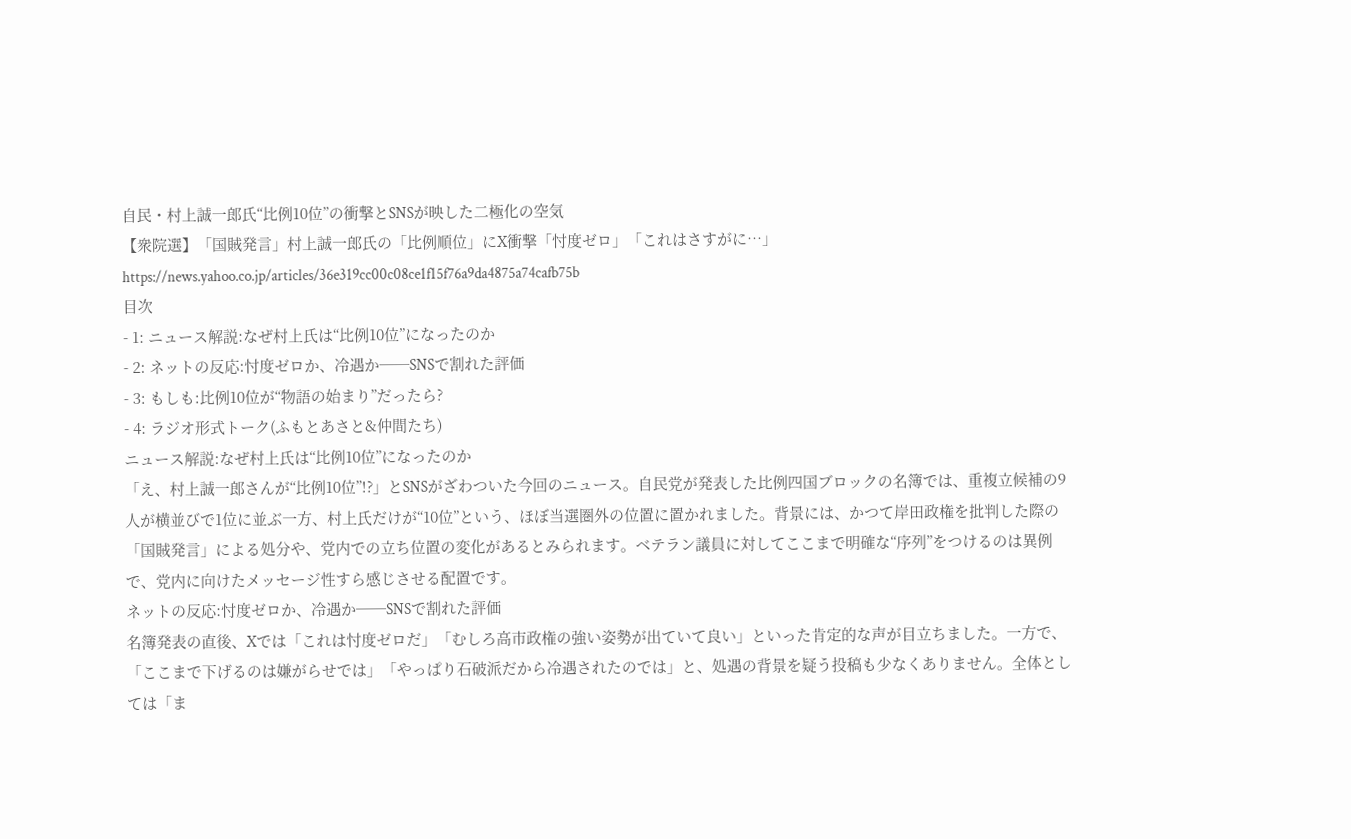自民・村上誠一郎氏“比例10位”の衝撃とSNSが映した二極化の空気
【衆院選】「国賊発言」村上誠一郎氏の「比例順位」にX衝撃「忖度ゼロ」「これはさすがに…」
https://news.yahoo.co.jp/articles/36e319cc00c08ce1f15f76a9da4875a74cafb75b
目次
- 1: ニュース解説:なぜ村上氏は“比例10位”になったのか
- 2: ネットの反応:忖度ゼロか、冷遇か──SNSで割れた評価
- 3: もしも:比例10位が“物語の始まり”だったら?
- 4: ラジオ形式トーク(ふもとあさと&仲間たち)
ニュース解説:なぜ村上氏は“比例10位”になったのか
「え、村上誠一郎さんが“比例10位”!?」とSNSがざわついた今回のニュース。自民党が発表した比例四国ブロックの名簿では、重複立候補の9人が横並びで1位に並ぶ一方、村上氏だけが“10位”という、ほぼ当選圏外の位置に置かれました。背景には、かつて岸田政権を批判した際の「国賊発言」による処分や、党内での立ち位置の変化があるとみられます。ベテラン議員に対してここまで明確な“序列”をつけるのは異例で、党内に向けたメッセージ性すら感じさせる配置です。
ネットの反応:忖度ゼロか、冷遇か──SNSで割れた評価
名簿発表の直後、Xでは「これは忖度ゼロだ」「むしろ高市政権の強い姿勢が出ていて良い」といった肯定的な声が目立ちました。一方で、「ここまで下げるのは嫌がらせでは」「やっぱり石破派だから冷遇されたのでは」と、処遇の背景を疑う投稿も少なくありません。全体としては「ま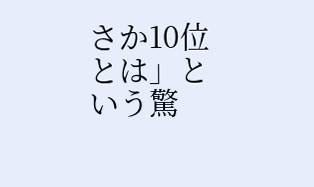さか10位とは」という驚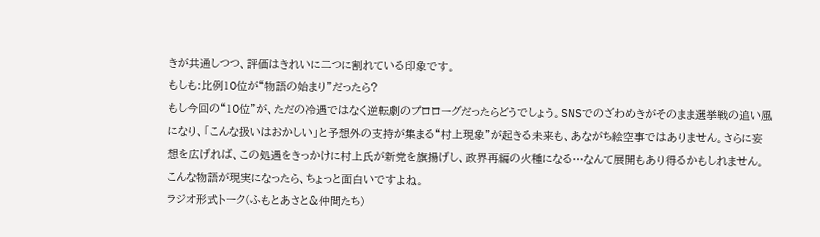きが共通しつつ、評価はきれいに二つに割れている印象です。
もしも:比例10位が“物語の始まり”だったら?
もし今回の“10位”が、ただの冷遇ではなく逆転劇のプロローグだったらどうでしょう。SNSでのざわめきがそのまま選挙戦の追い風になり、「こんな扱いはおかしい」と予想外の支持が集まる“村上現象”が起きる未来も、あながち絵空事ではありません。さらに妄想を広げれば、この処遇をきっかけに村上氏が新党を旗揚げし、政界再編の火種になる…なんて展開もあり得るかもしれません。こんな物語が現実になったら、ちょっと面白いですよね。
ラジオ形式トーク(ふもとあさと&仲間たち)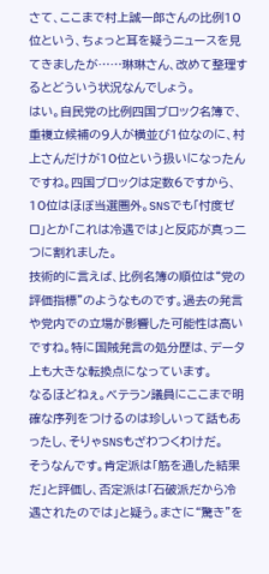さて、ここまで村上誠一郎さんの比例10位という、ちょっと耳を疑うニュースを見てきましたが……琳琳さん、改めて整理するとどういう状況なんでしょう。
はい。自民党の比例四国ブロック名簿で、重複立候補の9人が横並び1位なのに、村上さんだけが10位という扱いになったんですね。四国ブロックは定数6ですから、10位はほぼ当選圏外。SNSでも「忖度ゼロ」とか「これは冷遇では」と反応が真っ二つに割れました。
技術的に言えば、比例名簿の順位は“党の評価指標”のようなものです。過去の発言や党内での立場が影響した可能性は高いですね。特に国賊発言の処分歴は、データ上も大きな転換点になっています。
なるほどねぇ。ベテラン議員にここまで明確な序列をつけるのは珍しいって話もあったし、そりゃSNSもざわつくわけだ。
そうなんです。肯定派は「筋を通した結果だ」と評価し、否定派は「石破派だから冷遇されたのでは」と疑う。まさに“驚き”を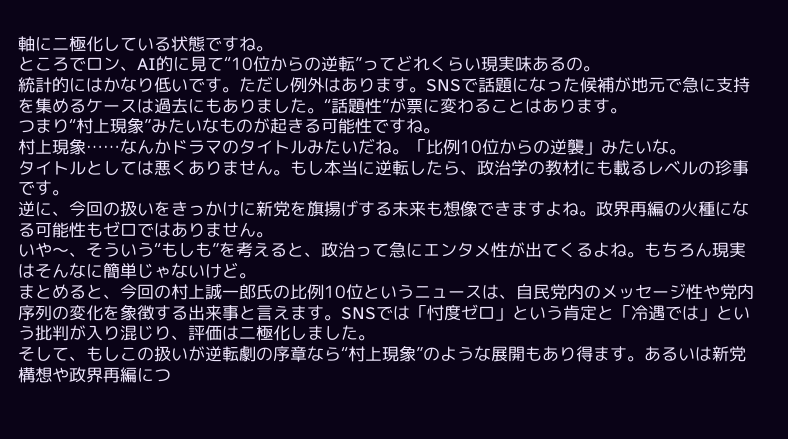軸に二極化している状態ですね。
ところでロン、AI的に見て“10位からの逆転”ってどれくらい現実味あるの。
統計的にはかなり低いです。ただし例外はあります。SNSで話題になった候補が地元で急に支持を集めるケースは過去にもありました。“話題性”が票に変わることはあります。
つまり“村上現象”みたいなものが起きる可能性ですね。
村上現象……なんかドラマのタイトルみたいだね。「比例10位からの逆襲」みたいな。
タイトルとしては悪くありません。もし本当に逆転したら、政治学の教材にも載るレベルの珍事です。
逆に、今回の扱いをきっかけに新党を旗揚げする未来も想像できますよね。政界再編の火種になる可能性もゼロではありません。
いや〜、そういう“もしも”を考えると、政治って急にエンタメ性が出てくるよね。もちろん現実はそんなに簡単じゃないけど。
まとめると、今回の村上誠一郎氏の比例10位というニュースは、自民党内のメッセージ性や党内序列の変化を象徴する出来事と言えます。SNSでは「忖度ゼロ」という肯定と「冷遇では」という批判が入り混じり、評価は二極化しました。
そして、もしこの扱いが逆転劇の序章なら“村上現象”のような展開もあり得ます。あるいは新党構想や政界再編につ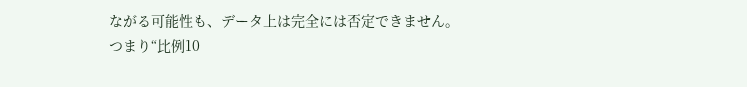ながる可能性も、データ上は完全には否定できません。
つまり“比例10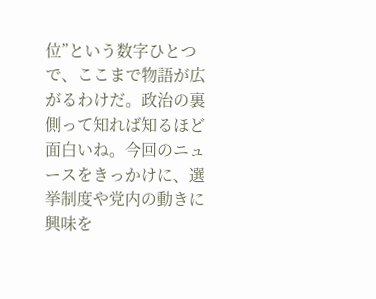位”という数字ひとつで、ここまで物語が広がるわけだ。政治の裏側って知れば知るほど面白いね。今回のニュースをきっかけに、選挙制度や党内の動きに興味を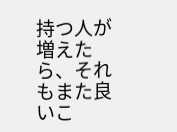持つ人が増えたら、それもまた良いこ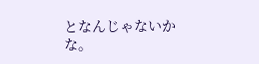となんじゃないかな。